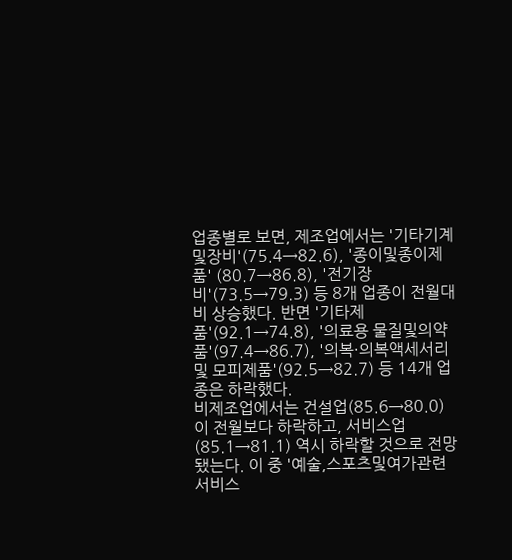업종별로 보면, 제조업에서는 '기타기계및장비'(75.4→82.6), '종이및종이제품' (80.7→86.8), '전기장비'(73.5→79.3) 등 8개 업종이 전월대비 상승했다. 반면 '기타제품'(92.1→74.8), '의료용 물질및의약품'(97.4→86.7), '의복·의복액세서리 및 모피제품'(92.5→82.7) 등 14개 업종은 하락했다.
비제조업에서는 건설업(85.6→80.0)이 전월보다 하락하고, 서비스업(85.1→81.1) 역시 하락할 것으로 전망됐는다. 이 중 '예술,스포츠및여가관련서비스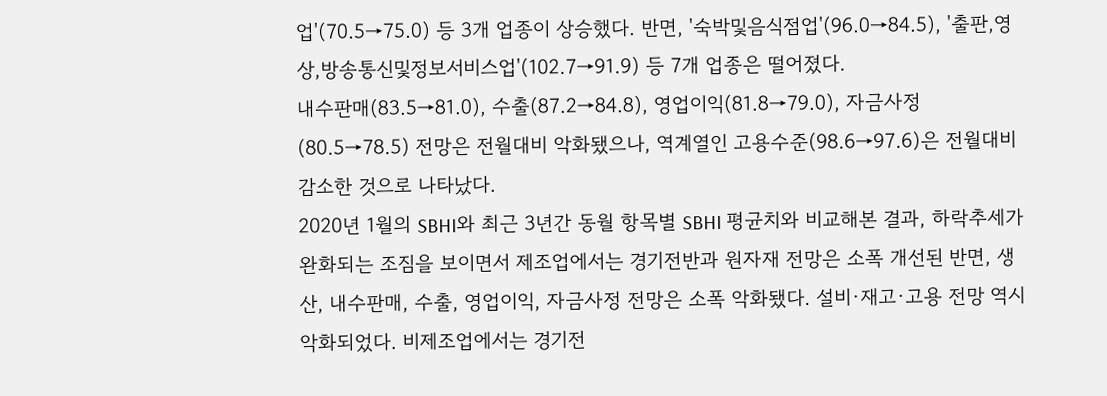업'(70.5→75.0) 등 3개 업종이 상승했다. 반면, '숙박및음식점업'(96.0→84.5), '출판,영상,방송통신및정보서비스업'(102.7→91.9) 등 7개 업종은 떨어졌다.
내수판매(83.5→81.0), 수출(87.2→84.8), 영업이익(81.8→79.0), 자금사정(80.5→78.5) 전망은 전월대비 악화됐으나, 역계열인 고용수준(98.6→97.6)은 전월대비 감소한 것으로 나타났다.
2020년 1월의 SBHI와 최근 3년간 동월 항목별 SBHI 평균치와 비교해본 결과, 하락추세가 완화되는 조짐을 보이면서 제조업에서는 경기전반과 원자재 전망은 소폭 개선된 반면, 생산, 내수판매, 수출, 영업이익, 자금사정 전망은 소폭 악화됐다. 설비·재고·고용 전망 역시 악화되었다. 비제조업에서는 경기전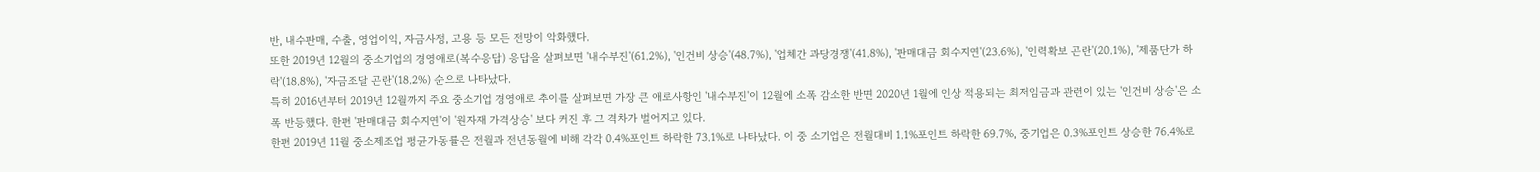반, 내수판매, 수출, 영업이익, 자금사정, 고용 등 모든 전망이 악화했다.
또한 2019년 12월의 중소기업의 경영애로(복수응답) 응답을 살펴보면 '내수부진'(61.2%), '인건비 상승'(48.7%), '업체간 과당경쟁'(41.8%), '판매대금 회수지연'(23.6%), '인력확보 곤란'(20.1%), '제품단가 하락'(18.8%), '자금조달 곤란'(18.2%) 순으로 나타났다.
특히 2016년부터 2019년 12월까지 주요 중소기업 경영애로 추이를 살펴보면 가장 큰 애로사항인 '내수부진'이 12월에 소폭 감소한 반면 2020년 1월에 인상 적용되는 최저임금과 관련이 있는 '인건비 상승'은 소폭 반등했다. 한편 '판매대금 회수지연'이 '원자재 가격상승' 보다 커진 후 그 격차가 벌어지고 있다.
한편 2019년 11월 중소제조업 평균가동률은 전월과 전년동월에 비해 각각 0.4%포인트 하락한 73.1%로 나타났다. 이 중 소기업은 전월대비 1.1%포인트 하락한 69.7%, 중기업은 0.3%포인트 상승한 76.4%로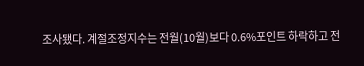조사됐다. 계절조정지수는 전월(10월)보다 0.6%포인트 하락하고 전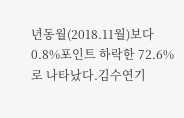년동월(2018.11월)보다 0.8%포인트 하락한 72.6%로 나타났다.김수연기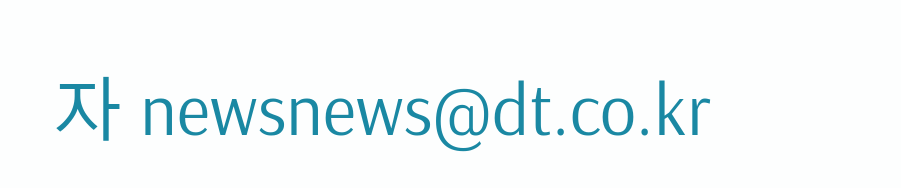자 newsnews@dt.co.kr